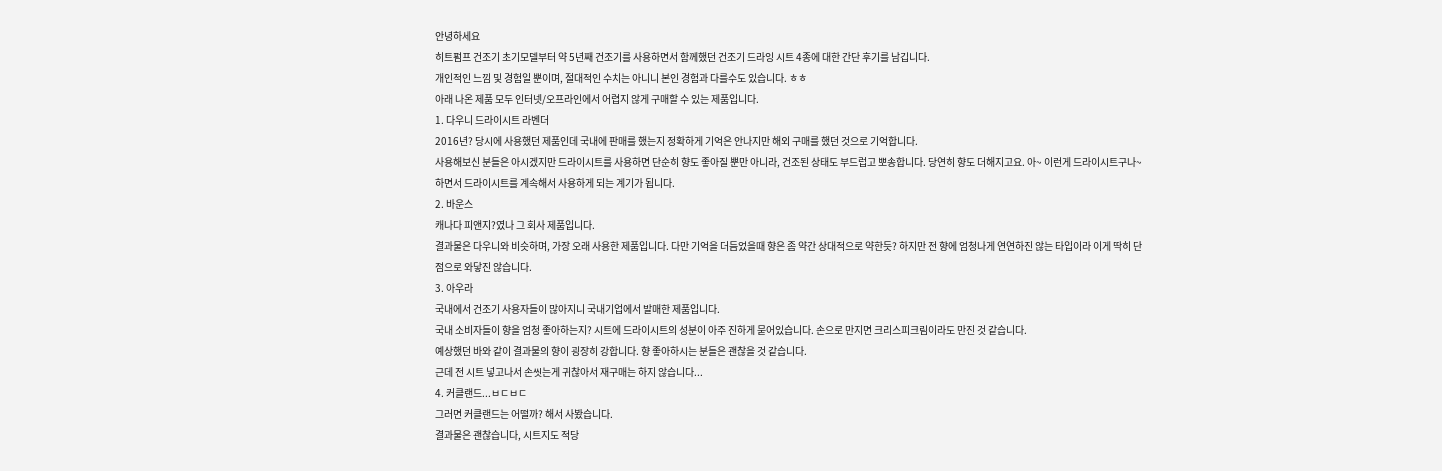안녕하세요
히트펌프 건조기 초기모델부터 약 5년째 건조기를 사용하면서 함께했던 건조기 드라잉 시트 4종에 대한 간단 후기를 남깁니다.
개인적인 느낌 및 경험일 뿐이며, 절대적인 수치는 아니니 본인 경험과 다를수도 있습니다. ㅎㅎ
아래 나온 제품 모두 인터넷/오프라인에서 어렵지 않게 구매할 수 있는 제품입니다.
1. 다우니 드라이시트 라벤더
2016년? 당시에 사용했던 제품인데 국내에 판매를 했는지 정확하게 기억은 안나지만 해외 구매를 했던 것으로 기억합니다.
사용해보신 분들은 아시겠지만 드라이시트를 사용하면 단순히 향도 좋아질 뿐만 아니라, 건조된 상태도 부드럽고 뽀송합니다. 당연히 향도 더해지고요. 아~ 이런게 드라이시트구나~하면서 드라이시트를 계속해서 사용하게 되는 계기가 됩니다.
2. 바운스
캐나다 피앤지?였나 그 회사 제품입니다.
결과물은 다우니와 비슷하며, 가장 오래 사용한 제품입니다. 다만 기억을 더듬었을때 향은 좀 약간 상대적으로 약한듯? 하지만 전 향에 엄청나게 연연하진 않는 타입이라 이게 딱히 단점으로 와닿진 않습니다.
3. 아우라
국내에서 건조기 사용자들이 많아지니 국내기업에서 발매한 제품입니다.
국내 소비자들이 향을 엄청 좋아하는지? 시트에 드라이시트의 성분이 아주 진하게 묻어있습니다. 손으로 만지면 크리스피크림이라도 만진 것 같습니다.
예상했던 바와 같이 결과물의 향이 굉장히 강합니다. 향 좋아하시는 분들은 괜찮을 것 같습니다.
근데 전 시트 넣고나서 손씻는게 귀찮아서 재구매는 하지 않습니다...
4. 커클랜드...ㅂㄷㅂㄷ
그러면 커클랜드는 어떨까? 해서 사봤습니다.
결과물은 괜찮습니다, 시트지도 적당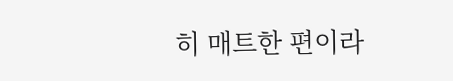히 매트한 편이라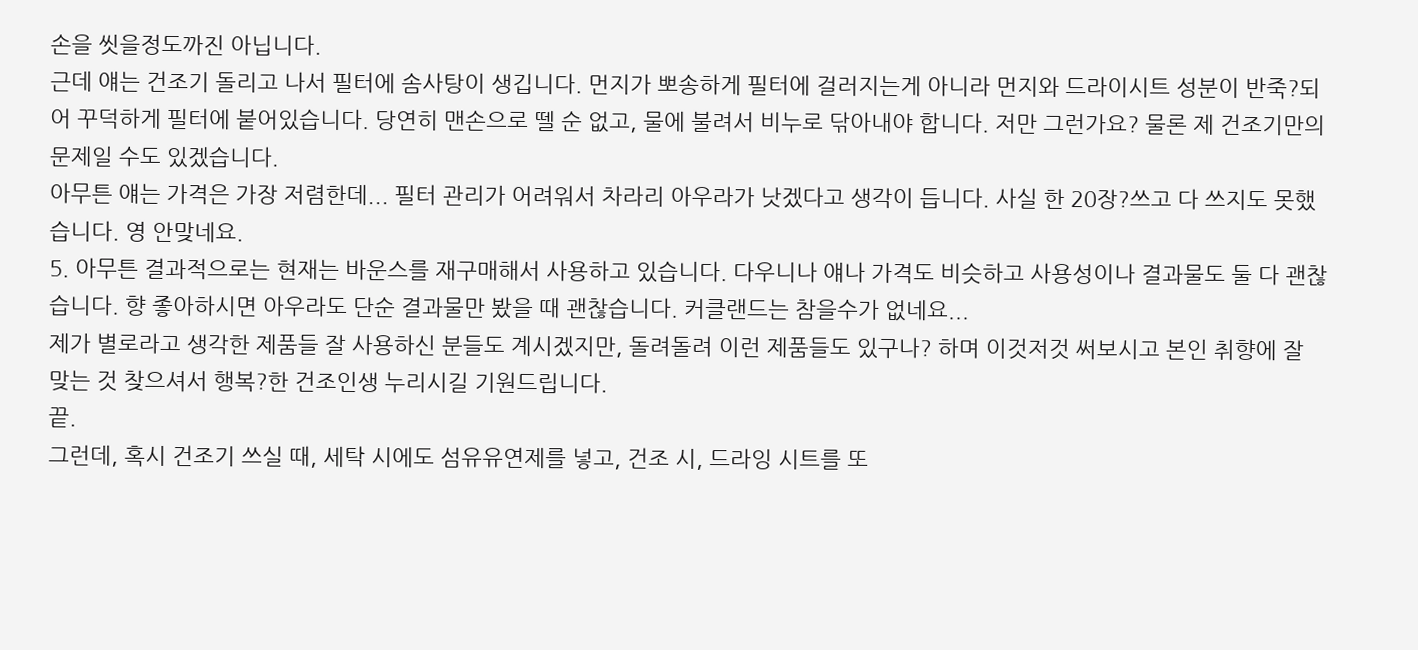손을 씻을정도까진 아닙니다.
근데 얘는 건조기 돌리고 나서 필터에 솜사탕이 생깁니다. 먼지가 뽀송하게 필터에 걸러지는게 아니라 먼지와 드라이시트 성분이 반죽?되어 꾸덕하게 필터에 붙어있습니다. 당연히 맨손으로 뗄 순 없고, 물에 불려서 비누로 닦아내야 합니다. 저만 그런가요? 물론 제 건조기만의 문제일 수도 있겠습니다.
아무튼 얘는 가격은 가장 저렴한데... 필터 관리가 어려워서 차라리 아우라가 낫겠다고 생각이 듭니다. 사실 한 20장?쓰고 다 쓰지도 못했습니다. 영 안맞네요.
5. 아무튼 결과적으로는 현재는 바운스를 재구매해서 사용하고 있습니다. 다우니나 얘나 가격도 비슷하고 사용성이나 결과물도 둘 다 괜찮습니다. 향 좋아하시면 아우라도 단순 결과물만 봤을 때 괜찮습니다. 커클랜드는 참을수가 없네요...
제가 별로라고 생각한 제품들 잘 사용하신 분들도 계시겠지만, 돌려돌려 이런 제품들도 있구나? 하며 이것저것 써보시고 본인 취향에 잘 맞는 것 찾으셔서 행복?한 건조인생 누리시길 기원드립니다.
끝.
그런데, 혹시 건조기 쓰실 때, 세탁 시에도 섬유유연제를 넣고, 건조 시, 드라잉 시트를 또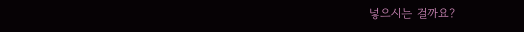넣으시는 걸까요?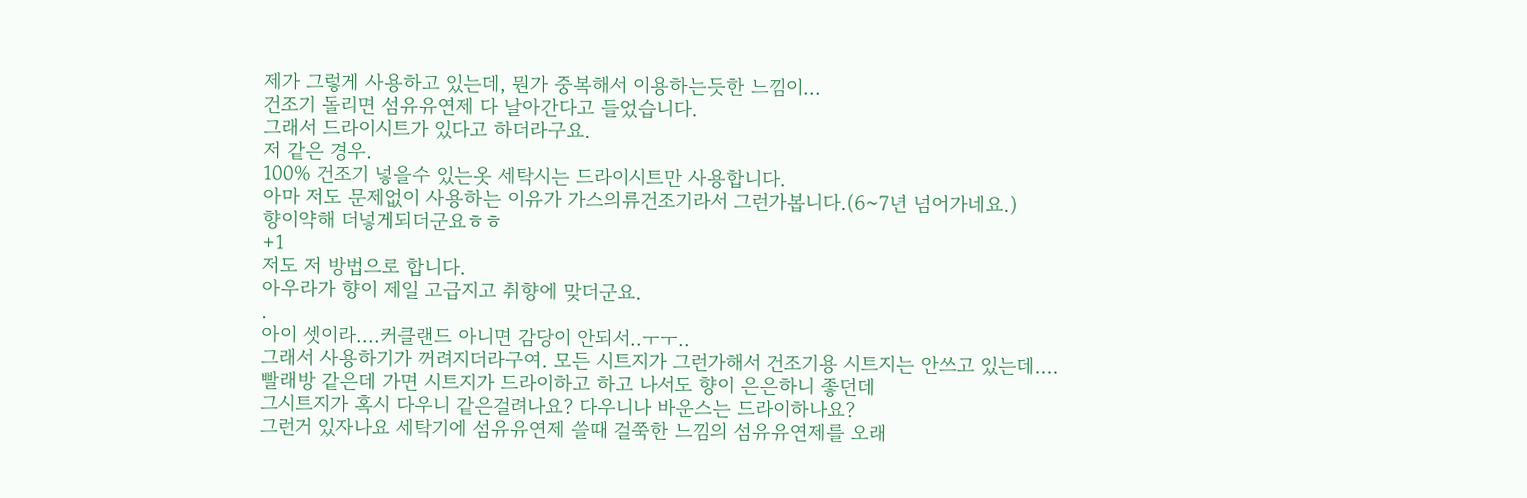제가 그렇게 사용하고 있는데, 뭔가 중복해서 이용하는듯한 느낌이...
건조기 돌리면 섬유유연제 다 날아간다고 들었습니다.
그래서 드라이시트가 있다고 하더라구요.
저 같은 경우.
100% 건조기 넣을수 있는옷 세탁시는 드라이시트만 사용합니다.
아마 저도 문제없이 사용하는 이유가 가스의류건조기라서 그런가봅니다.(6~7년 넘어가네요.)
향이약해 더넣게되더군요ㅎㅎ
+1
저도 저 방법으로 합니다.
아우라가 향이 제일 고급지고 취향에 맞더군요.
.
아이 셋이라....커클랜드 아니면 감당이 안되서..ㅜㅜ..
그래서 사용하기가 꺼려지더라구여. 모든 시트지가 그런가해서 건조기용 시트지는 안쓰고 있는데....
빨래방 같은데 가면 시트지가 드라이하고 하고 나서도 향이 은은하니 좋던데
그시트지가 혹시 다우니 같은걸려나요? 다우니나 바운스는 드라이하나요?
그런거 있자나요 세탁기에 섬유유연제 쓸때 걸쭉한 느낌의 섬유유연제를 오래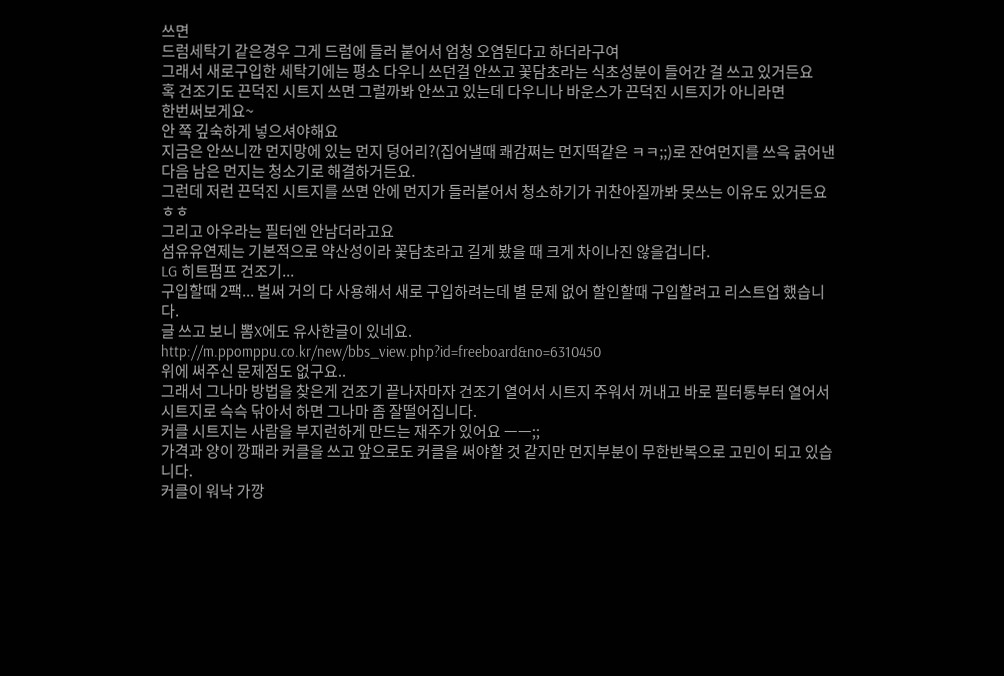쓰면
드럼세탁기 같은경우 그게 드럼에 들러 붙어서 엄청 오염된다고 하더라구여
그래서 새로구입한 세탁기에는 평소 다우니 쓰던걸 안쓰고 꽃담초라는 식초성분이 들어간 걸 쓰고 있거든요
혹 건조기도 끈덕진 시트지 쓰면 그럴까봐 안쓰고 있는데 다우니나 바운스가 끈덕진 시트지가 아니라면
한번써보게요~
안 쪽 깊숙하게 넣으셔야해요
지금은 안쓰니깐 먼지망에 있는 먼지 덩어리?(집어낼때 쾌감쩌는 먼지떡같은 ㅋㅋ;;)로 잔여먼지를 쓰윽 긁어낸다음 남은 먼지는 청소기로 해결하거든요.
그런데 저런 끈덕진 시트지를 쓰면 안에 먼지가 들러붙어서 청소하기가 귀찬아질까봐 못쓰는 이유도 있거든요 ㅎㅎ
그리고 아우라는 필터엔 안남더라고요
섬유유연제는 기본적으로 약산성이라 꽃담초라고 길게 봤을 때 크게 차이나진 않을겁니다.
LG 히트펌프 건조기...
구입할때 2팩... 벌써 거의 다 사용해서 새로 구입하려는데 별 문제 없어 할인할때 구입할려고 리스트업 했습니다.
글 쓰고 보니 뽐X에도 유사한글이 있네요.
http://m.ppomppu.co.kr/new/bbs_view.php?id=freeboard&no=6310450
위에 써주신 문제점도 없구요..
그래서 그나마 방법을 찾은게 건조기 끝나자마자 건조기 열어서 시트지 주워서 꺼내고 바로 필터통부터 열어서 시트지로 슥슥 닦아서 하면 그나마 좀 잘떨어집니다.
커클 시트지는 사람을 부지런하게 만드는 재주가 있어요 ㅡㅡ;;
가격과 양이 깡패라 커클을 쓰고 앞으로도 커클을 써야할 것 같지만 먼지부분이 무한반복으로 고민이 되고 있습니다.
커클이 워낙 가깡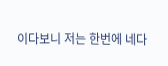이다보니 저는 한번에 네다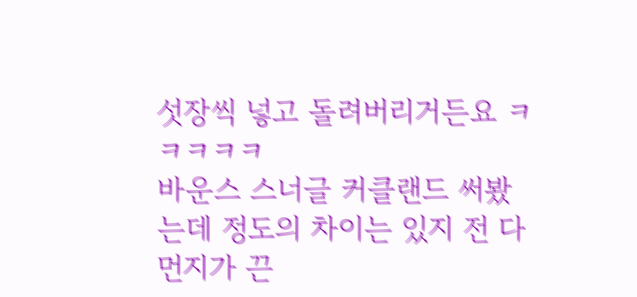섯장씩 넣고 돌려버리거든요 ㅋㅋㅋㅋㅋ
바운스 스너글 커클랜드 써봤는데 정도의 차이는 있지 전 다 먼지가 끈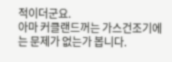적이더군요.
아마 커클랜드꺼는 가스건조기에는 문제가 없는가 봅니다.